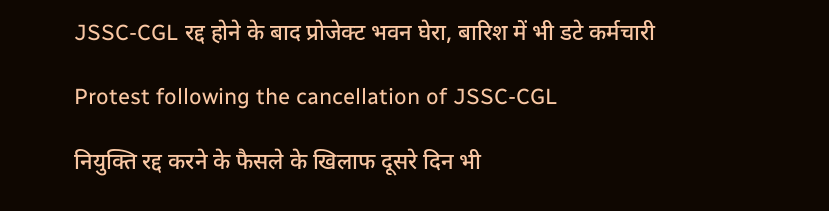JSSC-CGL रद्द होने के बाद प्रोजेक्ट भवन घेरा, बारिश में भी डटे कर्मचारी

Protest following the cancellation of JSSC-CGL

नियुक्ति रद्द करने के फैसले के खिलाफ दूसरे दिन भी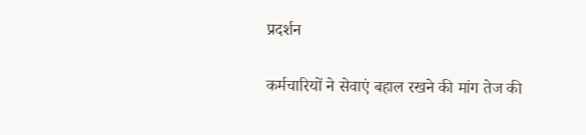प्रदर्शन

कर्मचारियों ने सेवाएं बहाल रखने की मांग तेज की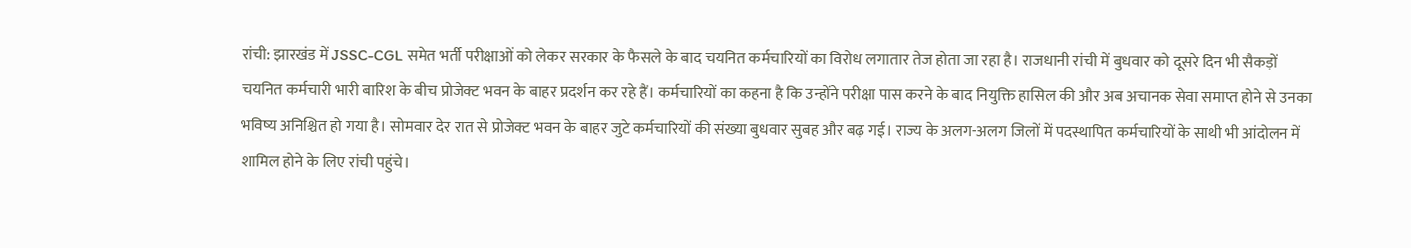रांची: झारखंड में JSSC-CGL समेत भर्ती परीक्षाओं को लेकर सरकार के फैसले के बाद चयनित कर्मचारियों का विरोध लगातार तेज होता जा रहा है। राजधानी रांची में बुधवार को दूसरे दिन भी सैकड़ों चयनित कर्मचारी भारी बारिश के बीच प्रोजेक्ट भवन के बाहर प्रदर्शन कर रहे हैं। कर्मचारियों का कहना है कि उन्होंने परीक्षा पास करने के बाद नियुक्ति हासिल की और अब अचानक सेवा समाप्त होने से उनका भविष्य अनिश्चित हो गया है। सोमवार देर रात से प्रोजेक्ट भवन के बाहर जुटे कर्मचारियों की संख्या बुधवार सुबह और बढ़ गई। राज्य के अलग-अलग जिलों में पदस्थापित कर्मचारियों के साथी भी आंदोलन में शामिल होने के लिए रांची पहुंचे।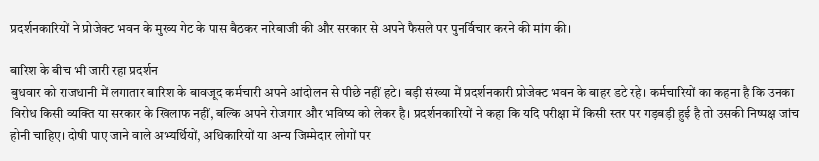प्रदर्शनकारियों ने प्रोजेक्ट भवन के मुख्य गेट के पास बैठकर नारेबाजी की और सरकार से अपने फैसले पर पुनर्विचार करने की मांग की।

बारिश के बीच भी जारी रहा प्रदर्शन
बुधवार को राजधानी में लगातार बारिश के बावजूद कर्मचारी अपने आंदोलन से पीछे नहीं हटे। बड़ी संख्या में प्रदर्शनकारी प्रोजेक्ट भवन के बाहर डटे रहे। कर्मचारियों का कहना है कि उनका विरोध किसी व्यक्ति या सरकार के खिलाफ नहीं, बल्कि अपने रोजगार और भविष्य को लेकर है। प्रदर्शनकारियों ने कहा कि यदि परीक्षा में किसी स्तर पर गड़बड़ी हुई है तो उसकी निष्पक्ष जांच होनी चाहिए। दोषी पाए जाने वाले अभ्यर्थियों, अधिकारियों या अन्य जिम्मेदार लोगों पर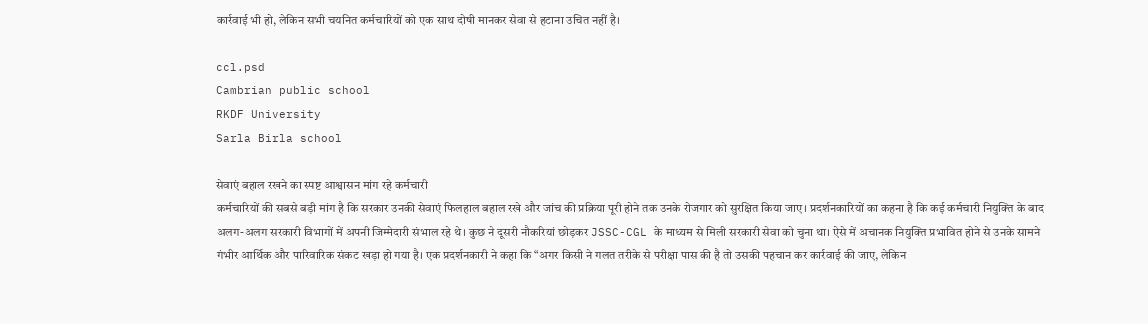कार्रवाई भी हो, लेकिन सभी चयनित कर्मचारियों को एक साथ दोषी मानकर सेवा से हटाना उचित नहीं है।

ccl.psd
Cambrian public school
RKDF University
Sarla Birla school

सेवाएं बहाल रखने का स्पष्ट आश्वासन मांग रहे कर्मचारी
कर्मचारियों की सबसे बड़ी मांग है कि सरकार उनकी सेवाएं फिलहाल बहाल रखे और जांच की प्रक्रिया पूरी होने तक उनके रोजगार को सुरक्षित किया जाए। प्रदर्शनकारियों का कहना है कि कई कर्मचारी नियुक्ति के बाद अलग-अलग सरकारी विभागों में अपनी जिम्मेदारी संभाल रहे थे। कुछ ने दूसरी नौकरियां छोड़कर JSSC-CGL के माध्यम से मिली सरकारी सेवा को चुना था। ऐसे में अचानक नियुक्ति प्रभावित होने से उनके सामने गंभीर आर्थिक और पारिवारिक संकट खड़ा हो गया है। एक प्रदर्शनकारी ने कहा कि “अगर किसी ने गलत तरीके से परीक्षा पास की है तो उसकी पहचान कर कार्रवाई की जाए, लेकिन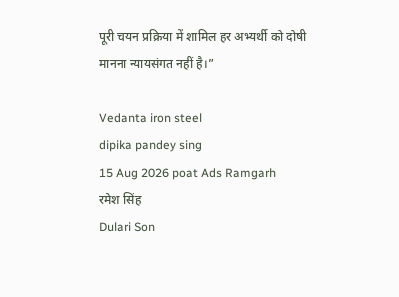पूरी चयन प्रक्रिया में शामिल हर अभ्यर्थी को दोषी मानना न्यायसंगत नहीं है।”

Vedanta iron steel
dipika pandey sing
15 Aug 2026 poat Ads Ramgarh
रमेश सिंह
Dulari Son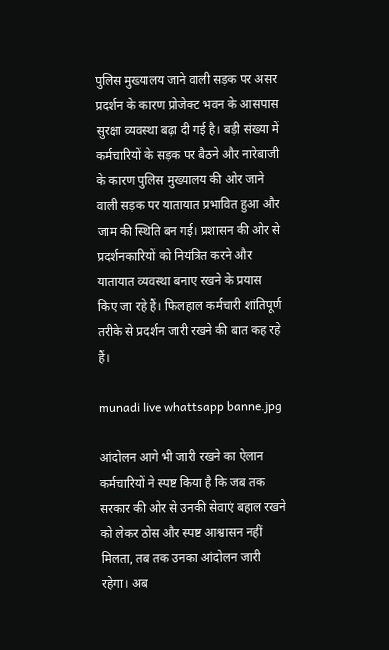पुलिस मुख्यालय जाने वाली सड़क पर असर
प्रदर्शन के कारण प्रोजेक्ट भवन के आसपास सुरक्षा व्यवस्था बढ़ा दी गई है। बड़ी संख्या में कर्मचारियों के सड़क पर बैठने और नारेबाजी के कारण पुलिस मुख्यालय की ओर जाने वाली सड़क पर यातायात प्रभावित हुआ और जाम की स्थिति बन गई। प्रशासन की ओर से प्रदर्शनकारियों को नियंत्रित करने और यातायात व्यवस्था बनाए रखने के प्रयास किए जा रहे हैं। फिलहाल कर्मचारी शांतिपूर्ण तरीके से प्रदर्शन जारी रखने की बात कह रहे हैं।

munadi live whattsapp banne.jpg

आंदोलन आगे भी जारी रखने का ऐलान
कर्मचारियों ने स्पष्ट किया है कि जब तक सरकार की ओर से उनकी सेवाएं बहाल रखने को लेकर ठोस और स्पष्ट आश्वासन नहीं मिलता, तब तक उनका आंदोलन जारी रहेगा। अब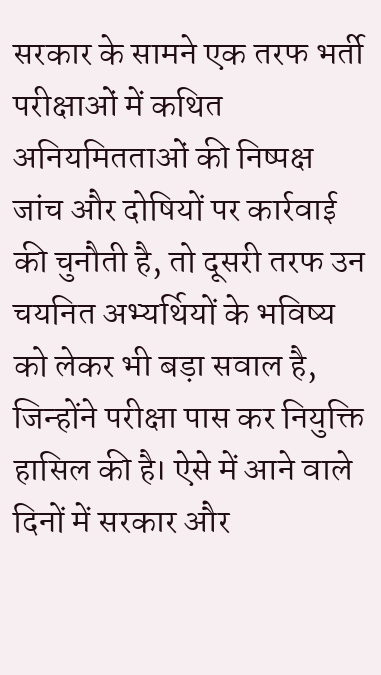सरकार के सामने एक तरफ भर्ती परीक्षाओं में कथित अनियमितताओं की निष्पक्ष जांच और दोषियों पर कार्रवाई की चुनौती है, तो दूसरी तरफ उन चयनित अभ्यर्थियों के भविष्य को लेकर भी बड़ा सवाल है, जिन्होंने परीक्षा पास कर नियुक्ति हासिल की है। ऐसे में आने वाले दिनों में सरकार और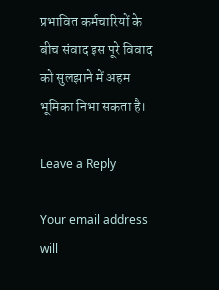प्रभावित कर्मचारियों के बीच संवाद इस पूरे विवाद को सुलझाने में अहम भूमिका निभा सकता है।

Leave a Reply

Your email address will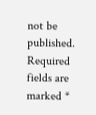not be published. Required fields are marked *